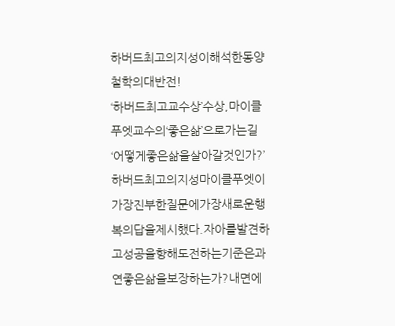하버드최고의지성이해석한동양철학의대반전!
‘하버드최고교수상’수상,마이클푸엣교수의‘좋은삶’으로가는길
‘어떻게좋은삶을살아갈것인가?’하버드최고의지성마이클푸엣이가장진부한질문에가장새로운행복의답을제시했다.자아를발견하고성공을향해도전하는기준은과연좋은삶을보장하는가?내면에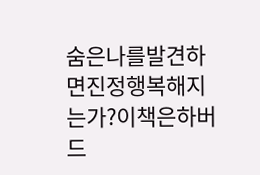숨은나를발견하면진정행복해지는가?이책은하버드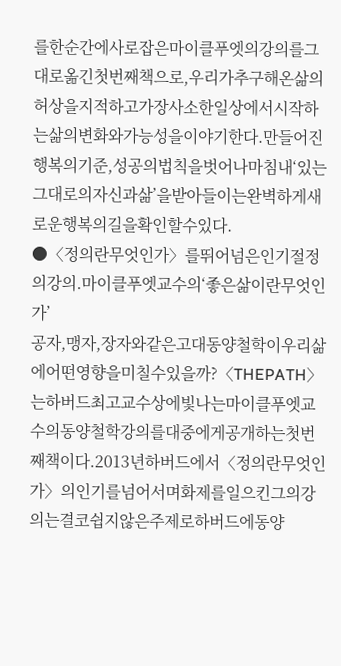를한순간에사로잡은마이클푸엣의강의를그대로옮긴첫번째책으로,우리가추구해온삶의허상을지적하고가장사소한일상에서시작하는삶의변화와가능성을이야기한다.만들어진행복의기준,성공의법칙을벗어나마침내‘있는그대로의자신과삶’을받아들이는완벽하게새로운행복의길을확인할수있다.
●〈정의란무엇인가〉를뛰어넘은인기절정의강의.마이클푸엣교수의‘좋은삶이란무엇인가’
공자,맹자,장자와같은고대동양철학이우리삶에어떤영향을미칠수있을까?〈THEPATH〉는하버드최고교수상에빛나는마이클푸엣교수의동양철학강의를대중에게공개하는첫번째책이다.2013년하버드에서〈정의란무엇인가〉의인기를넘어서며화제를일으킨그의강의는결코쉽지않은주제로하버드에동양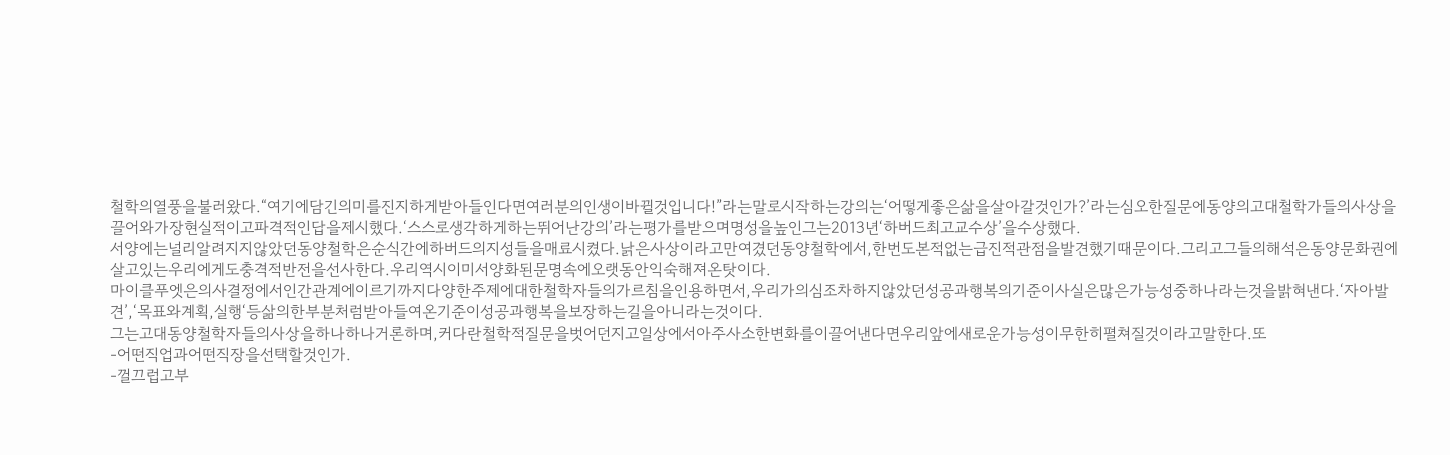철학의열풍을불러왔다.“여기에담긴의미를진지하게받아들인다면여러분의인생이바뀔것입니다!”라는말로시작하는강의는‘어떻게좋은삶을살아갈것인가?’라는심오한질문에동양의고대철학가들의사상을끌어와가장현실적이고파격적인답을제시했다.‘스스로생각하게하는뛰어난강의’라는평가를받으며명성을높인그는2013년‘하버드최고교수상’을수상했다.
서양에는널리알려지지않았던동양철학은순식간에하버드의지성들을매료시켰다.낡은사상이라고만여겼던동양철학에서,한번도본적없는급진적관점을발견했기때문이다.그리고그들의해석은동양문화권에살고있는우리에게도충격적반전을선사한다.우리역시이미서양화된문명속에오랫동안익숙해져온탓이다.
마이클푸엣은의사결정에서인간관계에이르기까지다양한주제에대한철학자들의가르침을인용하면서,우리가의심조차하지않았던성공과행복의기준이사실은많은가능성중하나라는것을밝혀낸다.‘자아발견’,‘목표와계획,실행‘등삶의한부분처럼받아들여온기준이성공과행복을보장하는길을아니라는것이다.
그는고대동양철학자들의사상을하나하나거론하며,커다란철학적질문을벗어던지고일상에서아주사소한변화를이끌어낸다면우리앞에새로운가능성이무한히펼쳐질것이라고말한다.또
-어떤직업과어떤직장을선택할것인가.
-껄끄럽고부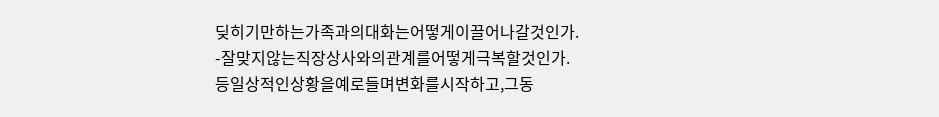딪히기만하는가족과의대화는어떻게이끌어나갈것인가.
-잘맞지않는직장상사와의관계를어떻게극복할것인가.
등일상적인상황을예로들며변화를시작하고,그동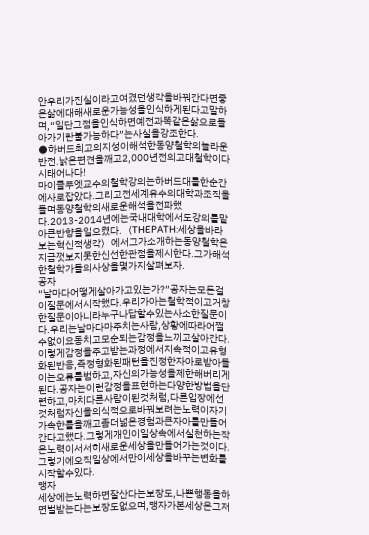안우리가진실이라고여겼던생각을바꿔간다면좋은삶에대해새로운가능성을인식하게된다고말하며,“일단그점을인식하면예전과똑같은삶으로돌아가기란불가능하다”는사실을강조한다.
●하버드최고의지성이해석한동양철학의놀라운반전.낡은편견을깨고2,000년전의고대철학이다시태어나다!
마이클푸엣교수의철학강의는하버드대를한순간에사로잡았다.그리고전세계유수의대학과조직을돌며동양철학의새로운해석을전파했다.2013-2014년에는국내대학에서도강의를맡아큰반향을일으켰다.〈THEPATH:세상을바라보는혁신적생각〉에서그가소개하는동양철학은지금껏보지못한신선한관점을제시한다.그가해석한철학가들의사상을몇가지살펴보자.
공자
“날마다어떻게살아가고있는가?”공자는모든걸이질문에서시작했다.우리가아는철학적이고거창한질문이아니라누구나답할수있는사소한질문이다.우리는날마다마주치는사람,상황에따라어쩔수없이요동치고모순되는감정을느끼고살아간다.이렇게감정을주고받는과정에서지속적이고유형화된반응,즉정형화된패턴을진정한자아로받아들이는오류를범하고,자신의가능성을제한해버리게된다.공자는이런감정을표현하는다양한방법을단련하고,마치다른사람이된것처럼,다른입장에선것처럼자신을의식적으로바꿔보려는노력이자기가속한틀을깨고좀더넒은경험과큰자아를만들어간다고했다.그렇게개인이일상속에서실천하는작은노력이서서히새로운세상을만들어가는것이다.그렇기에오직일상에서만이세상을바꾸는변화를시작할수있다.
맹자
세상에는노력하면잘산다는보장도,나쁜행동을하면벌받는다는보장도없으며,맹자가본세상은그저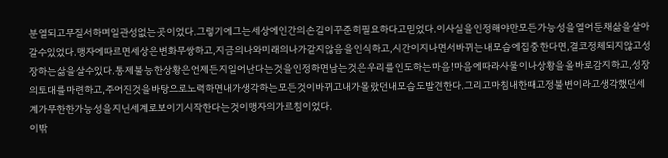분열되고무질서하며일관성없는곳이었다.그렇기에그는세상에인간의손길이꾸준히필요하다고믿었다.이사실을인정해야만모든가능성을열어둔채삶을살아갈수있었다.맹자에따르면세상은변화무쌍하고,지금의나와미래의나가같지않음을인식하고,시간이지나면서바뀌는내모습에집중한다면,결코정체되지않고성장하는삶을살수있다.통제불능한상황은언제든지일어난다는것을인정하면남는것은우리를인도하는마음!마음에따라사물이나상황을올바로감지하고,성장의토대를마련하고,주어진것을바탕으로노력하면내가생각하는모든것이바뀌고내가몰랐던내모습도발견한다.그리고마침내한때고정불변이라고생각했던세계가무한한가능성을지닌세계로보이기시작한다는것이맹자의가르침이었다.
이밖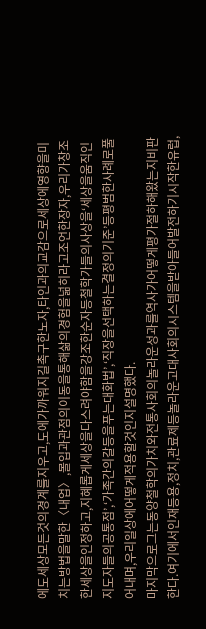에도세상모든것의경계를지우고,도에가까워지길촉구한노자,타인과의교감으로세상에영향을미치는방법을말한〈내업〉,몰입과관점의이동을통해삶의경험을넒히라고조언한장자,우리가창조한세상을인정하고,지혜롭게세상을다스려야함을강조한순자등철학가들의사상을‘세상을움직인지도자들의공통점’,‘가족간의갈등을푸는대화법’,‘직장을선택하는결정의기준’등평범한사례로풀어내며,우리일상에어떻게적용할것인지설명했다.
마지막으로그는동양철학의가치와전통사회의놀라운성과를역사가어떻게평가절하해왔는지비판한다.여기에서인재등용,정치,관료제등놀라운고대사회의시스템을받아들어발전하기시작한유럽,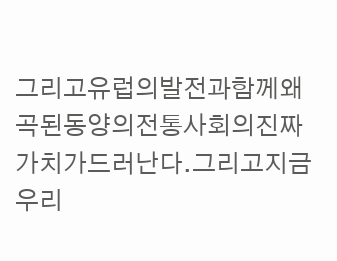그리고유럽의발전과함께왜곡된동양의전통사회의진짜가치가드러난다.그리고지금우리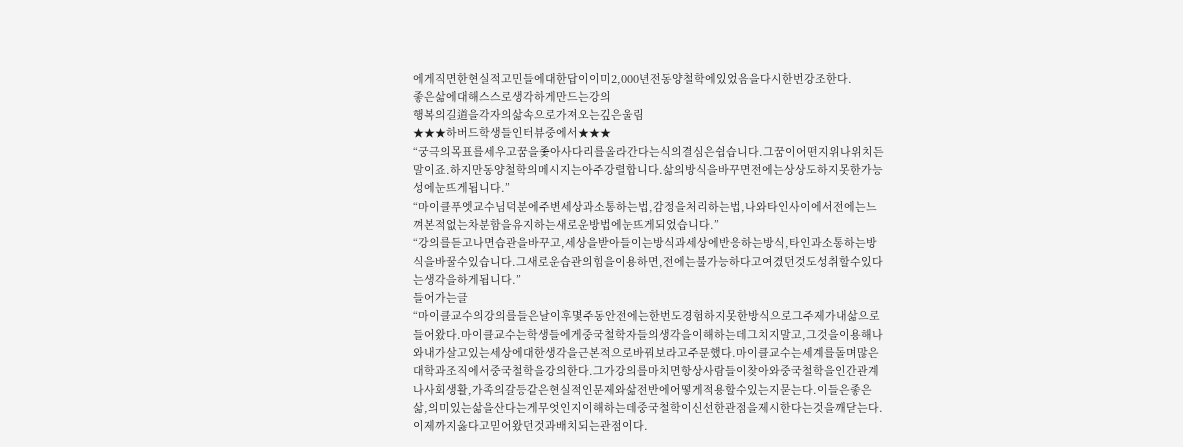에게직면한현실적고민들에대한답이이미2,000년전동양철학에있었음을다시한번강조한다.
좋은삶에대해스스로생각하게만드는강의
행복의길道을각자의삶속으로가져오는깊은울림
★★★하버드학생들인터뷰중에서★★★
“궁극의목표를세우고꿈을좇아사다리를올라간다는식의결심은쉽습니다.그꿈이어떤지위나위치든말이죠.하지만동양철학의메시지는아주강렬합니다.삶의방식을바꾸면전에는상상도하지못한가능성에눈뜨게됩니다.”
“마이클푸엣교수님덕분에주변세상과소통하는법,감정을처리하는법,나와타인사이에서전에는느껴본적없는차분함을유지하는새로운방법에눈뜨게되었습니다.”
“강의를듣고나면습관을바꾸고,세상을받아들이는방식과세상에반응하는방식,타인과소통하는방식을바꿀수있습니다.그새로운습관의힘을이용하면,전에는불가능하다고여겼던것도성취할수있다는생각을하게됩니다.”
들어가는글
“마이클교수의강의를들은날이후몇주동안전에는한번도경험하지못한방식으로그주제가내삶으로들어왔다.마이클교수는학생들에게중국철학자들의생각을이해하는데그치지말고,그것을이용해나와내가살고있는세상에대한생각을근본적으로바꿔보라고주문했다.마이클교수는세계를돌며많은대학과조직에서중국철학을강의한다.그가강의를마치면항상사람들이찾아와중국철학을인간관계나사회생활,가족의갈등같은현실적인문제와삶전반에어떻게적용할수있는지묻는다.이들은좋은삶,의미있는삶을산다는게무엇인지이해하는데중국철학이신선한관점을제시한다는것을깨닫는다.이제까지옳다고믿어왔던것과배치되는관점이다.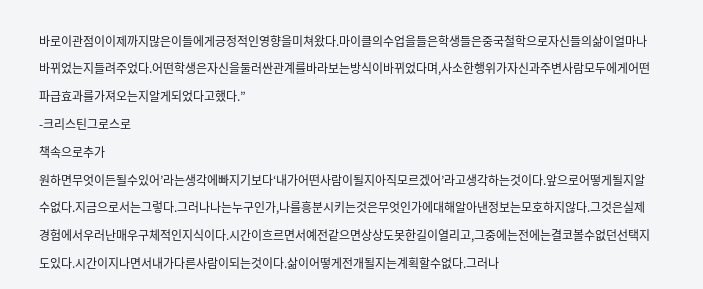바로이관점이이제까지많은이들에게긍정적인영향을미쳐왔다.마이클의수업을들은학생들은중국철학으로자신들의삶이얼마나바뀌었는지들려주었다.어떤학생은자신을둘러싼관계를바라보는방식이바뀌었다며,사소한행위가자신과주변사람모두에게어떤파급효과를가져오는지알게되었다고했다.”
-크리스틴그로스로
책속으로추가
원하면무엇이든될수있어’라는생각에빠지기보다‘내가어떤사람이될지아직모르겠어’라고생각하는것이다.앞으로어떻게될지알수없다.지금으로서는그렇다.그러나나는누구인가,나를흥분시키는것은무엇인가에대해알아낸정보는모호하지않다.그것은실제경험에서우러난매우구체적인지식이다.시간이흐르면서예전같으면상상도못한길이열리고,그중에는전에는결코볼수없던선택지도있다.시간이지나면서내가다른사람이되는것이다.삶이어떻게전개될지는계획할수없다.그러나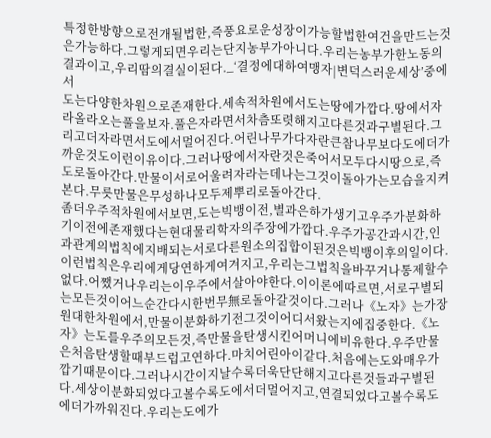특정한방향으로전개될법한,즉풍요로운성장이가능할법한여건을만드는것은가능하다.그렇게되면우리는단지농부가아니다.우리는농부가한노동의결과이고,우리땀의결실이된다._‘결정에대하여맹자|변덕스러운세상’중에서
도는다양한차원으로존재한다.세속적차원에서도는땅에가깝다.땅에서자라올라오는풀을보자.풀은자라면서차츰또렷해지고다른것과구별된다.그리고더자라면서도에서멀어진다.어린나무가다자란큰참나무보다도에더가까운것도이런이유이다.그러나땅에서자란것은죽어서모두다시땅으로,즉도로돌아간다.만물이서로어울려자라는데나는그것이돌아가는모습을지켜본다.무릇만물은무성하나모두제뿌리로돌아간다.
좀더우주적차원에서보면,도는빅뱅이전,별과은하가생기고우주가분화하기이전에존재했다는현대물리학자의주장에가깝다.우주가공간과시간,인과관계의법칙에지배되는서로다른원소의집합이된것은빅뱅이후의일이다.이런법칙은우리에게당연하게여겨지고,우리는그법칙을바꾸거나통제할수없다.어쨌거나우리는이우주에서살아야한다.이이론에따르면,서로구별되는모든것이어느순간다시한번무無로돌아갈것이다.그러나《노자》는가장원대한차원에서,만물이분화하기전그것이어디서왔는지에집중한다.《노자》는도를우주의모든것,즉만물을탄생시킨어머니에비유한다.우주만물은처음탄생할때부드럽고연하다.마치어린아이같다.처음에는도와매우가깝기때문이다.그러나시간이지날수록더욱단단해지고다른것들과구별된다.세상이분화되었다고볼수록도에서더멀어지고,연결되었다고볼수록도에더가까워진다.우리는도에가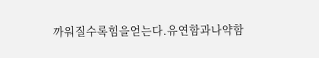까워질수록힘을얻는다.유연함과나약함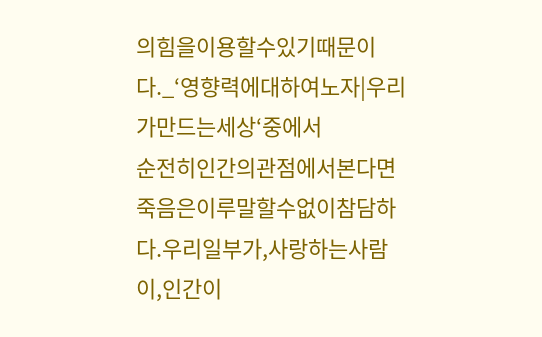의힘을이용할수있기때문이다._‘영향력에대하여노자|우리가만드는세상‘중에서
순전히인간의관점에서본다면죽음은이루말할수없이참담하다.우리일부가,사랑하는사람이,인간이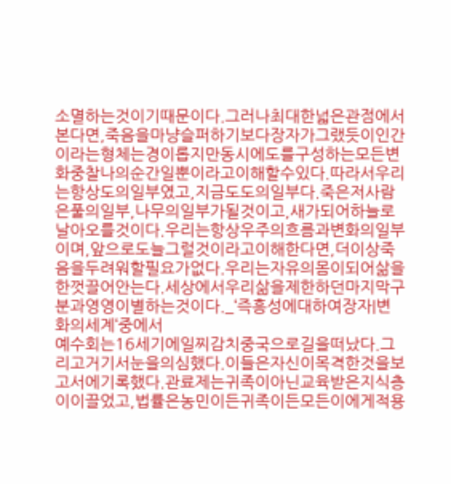소멸하는것이기때문이다.그러나최대한넓은관점에서본다면,죽음을마냥슬퍼하기보다장자가그랬듯이인간이라는형체는경이롭지만동시에도를구성하는모든변화중찰나의순간일뿐이라고이해할수있다.따라서우리는항상도의일부였고,지금도도의일부다.죽은저사람은풀의일부,나무의일부가될것이고,새가되어하늘로날아오를것이다.우리는항상우주의흐름과변화의일부이며,앞으로도늘그럴것이라고이해한다면,더이상죽음을두려워할필요가없다.우리는자유의몸이되어삶을한껏끌어안는다.세상에서우리삶을제한하던마지막구분과영영이별하는것이다._‘즉흥성에대하여장자|변화의세계‘중에서
예수회는16세기에일찌감치중국으로길을떠났다.그리고거기서눈을의심했다.이들은자신이목격한것을보고서에기록했다.관료제는귀족이아닌교육받은지식층이이끌었고,법률은농민이든귀족이든모든이에게적용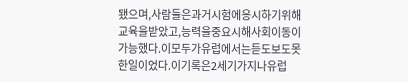됐으며,사람들은과거시험에응시하기위해교육을받았고,능력을중요시해사회이동이가능했다.이모두가유럽에서는듣도보도못한일이었다.이기록은2세기가지나유럽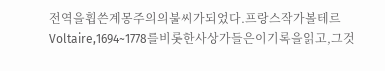전역을휩쓴계몽주의의불씨가되었다.프랑스작가볼테르Voltaire,1694~1778를비롯한사상가들은이기록을읽고,그것